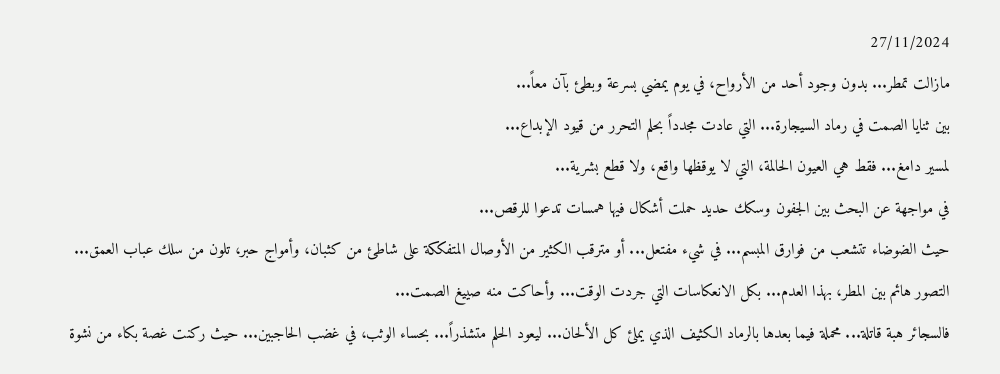27/11/2024
مازالت تمطر... بدون وجود أحد من الأرواح، في يوم يمضي بسرعة وبطئ بآن معاً...
بين ثنايا الصمت في رماد السيجارة... التي عادت مجدداً بحلم التحرر من قيود الإبداع...
لمسير دامغ... فقط هي العيون الحالمة، التي لا يوقظها واقع، ولا قطع بشرية...
في مواجهة عن البحث بين الجفون وسكك حديد حملت أشكال فيها همسات تدعوا للرقص...
حيث الضوضاء تتشعب من فوارق المبسم... في شيء مفتعل... أو مترقب الكثير من الأوصال المتفككة على شاطئ من كثبان، وأمواج حبر، تلون من سلك عباب العمق...
التصور هائم بين المطر، بهذا العدم... بكل الانعكاسات التي جردت الوقت... وأحاكت منه صييغ الصمت...
فالسجائر هبة قاتلة... محملة فيما بعدها بالرماد الكثيف الذي يملئ كل الألحان... ليعود الحلم متشذراً... بحساء الوثب، في غضب الحاجبين... حيث ركنت غصة بكاء من نشوة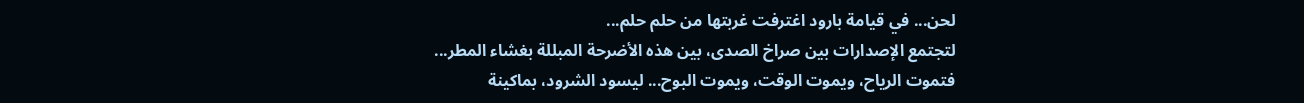لحن... في قيامة بارود اغترفت غربتها من حلم حلم...
لتجتمع الإصدارات بين صراخ الصدى، بين هذه الأضرحة المبللة بغشاء المطر...
فتموت الرياح، ويموت الوقت، ويموت البوح... ليسود الشرود، بماكينة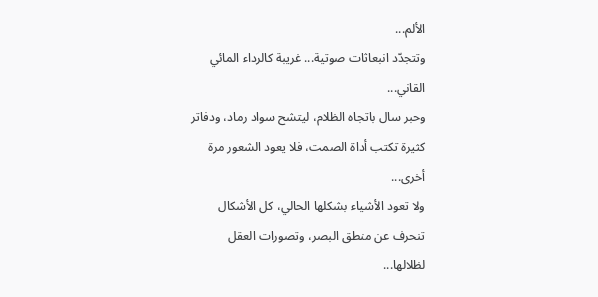الألم...
وتتجدّد انبعاثات صوتية... غريبة كالرداء المائي القاني...
وحبر سال باتجاه الظلام، ليتشح سواد رماد، ودفاتر كثيرة تكتب أداة الصمت، فلا يعود الشعور مرة أخرى...
ولا تعود الأشياء بشكلها الحالي، كل الأشكال تنحرف عن منطق البصر، وتصورات العقل لظلالها...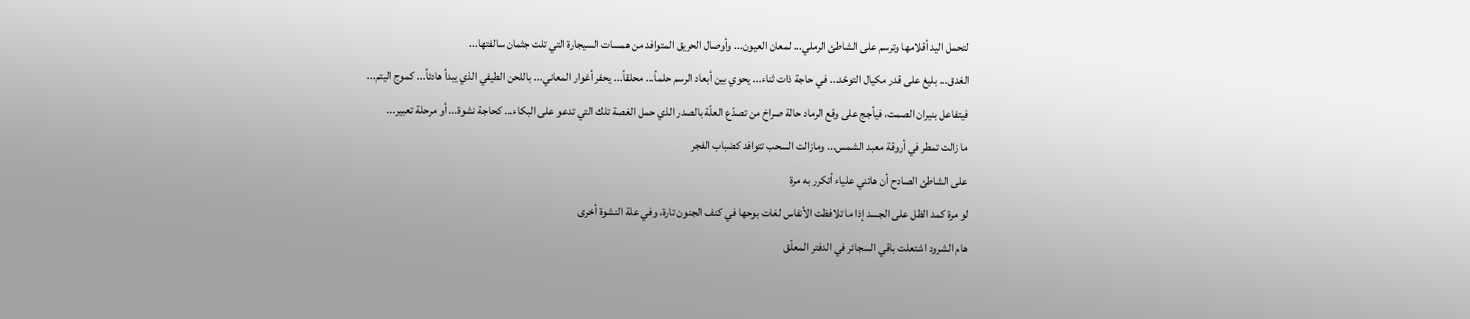لتحمل اليد أقلامها وترسم على الشاطئ الرملي... لمعان العيون... وأوصال الحريق المتوافد من همسات السيجارة التي تلت جثمان سالفتها...
الغدق... بليغ على قدر مكيال التوحّد... في حاجة ذات ثناء... يحوي بين أبعاد الرسم حلماً... محلقاً... يحفر أغوار المعاني... باللحن الطيفي الذي يبدأ هادئاً... كموج اليتم...
فيتفاعل بنيران الصمت، فيأجج على وقع الرماد حالة صراخ من تصدّع العلّة بالصدر الذي حمل الغصة تلك التي تدعو على البكاء... كحاجة نشوة... أو مرحلة تعبير...
ما زالت تمطر في أروقة معبد الشمس... ومازالت السحب تتوافد كضباب الفجر
على الشاطئ الصادح أن هاتني علياء أتكرر به مرة
لو مرة كمد الظل على الجسد إذا ما تلافظت الأنفاس لغات بوحها في كنف الجنون تارة، وفي علة النشوة أخرى
هام الشرود اشتعلت باقي السجائر في الدفتر المعلّق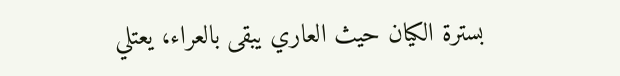بسترة الكيان حيث العاري يبقى بالعراء، يعتلي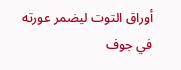أوراق التوت ليضمر عورته في جوف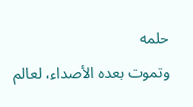حلمه
وتموت بعده الأصداء، لعالم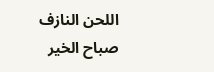اللحن النازف
صباح الخير